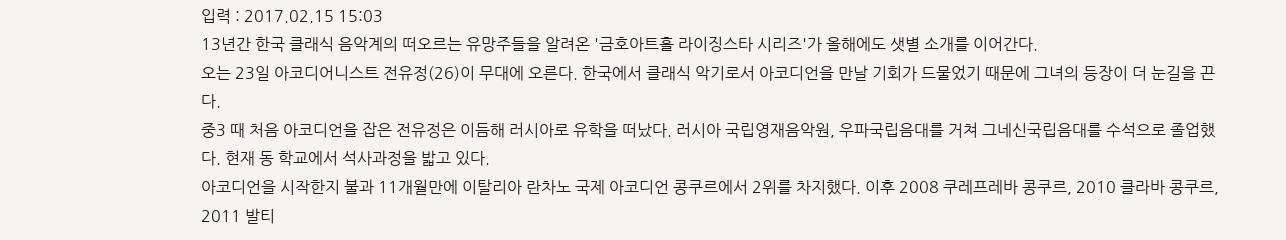입력 : 2017.02.15 15:03
13년간 한국 클래식 음악계의 떠오르는 유망주들을 알려온 '금호아트홀 라이징스타 시리즈'가 올해에도 샛별 소개를 이어간다.
오는 23일 아코디어니스트 전유정(26)이 무대에 오른다. 한국에서 클래식 악기로서 아코디언을 만날 기회가 드물었기 때문에 그녀의 등장이 더 눈길을 끈다.
중3 때 처음 아코디언을 잡은 전유정은 이듬해 러시아로 유학을 떠났다. 러시아 국립영재음악원, 우파국립음대를 거쳐 그네신국립음대를 수석으로 졸업했다. 현재 동 학교에서 석사과정을 밟고 있다.
아코디언을 시작한지 불과 11개월만에 이탈리아 란차노 국제 아코디언 콩쿠르에서 2위를 차지했다. 이후 2008 쿠레프레바 콩쿠르, 2010 클라바 콩쿠르, 2011 발티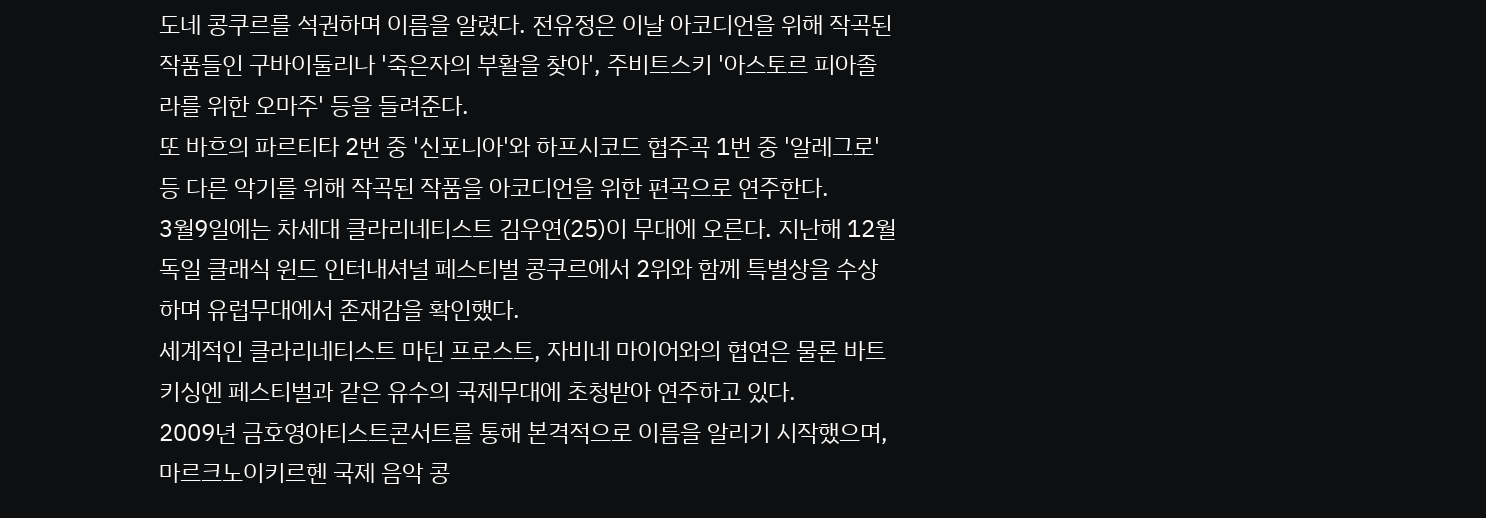도네 콩쿠르를 석권하며 이름을 알렸다. 전유정은 이날 아코디언을 위해 작곡된 작품들인 구바이둘리나 '죽은자의 부활을 찾아', 주비트스키 '아스토르 피아졸라를 위한 오마주' 등을 들려준다.
또 바흐의 파르티타 2번 중 '신포니아'와 하프시코드 협주곡 1번 중 '알레그로' 등 다른 악기를 위해 작곡된 작품을 아코디언을 위한 편곡으로 연주한다.
3월9일에는 차세대 클라리네티스트 김우연(25)이 무대에 오른다. 지난해 12월 독일 클래식 윈드 인터내셔널 페스티벌 콩쿠르에서 2위와 함께 특별상을 수상하며 유럽무대에서 존재감을 확인했다.
세계적인 클라리네티스트 마틴 프로스트, 자비네 마이어와의 협연은 물론 바트키싱엔 페스티벌과 같은 유수의 국제무대에 초청받아 연주하고 있다.
2009년 금호영아티스트콘서트를 통해 본격적으로 이름을 알리기 시작했으며, 마르크노이키르헨 국제 음악 콩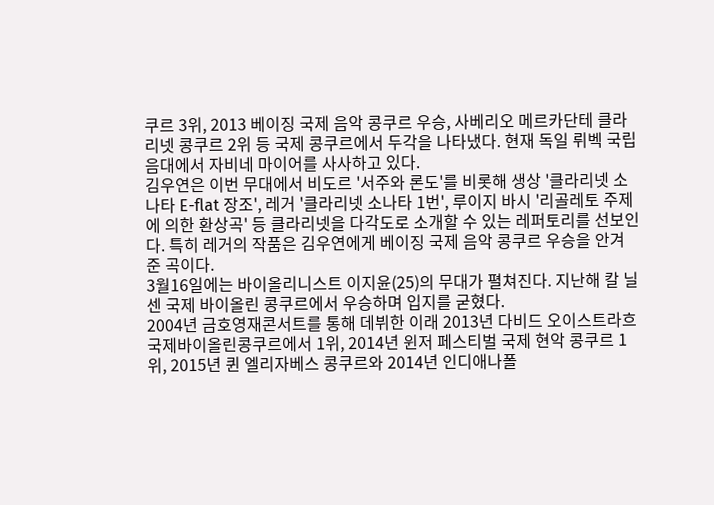쿠르 3위, 2013 베이징 국제 음악 콩쿠르 우승, 사베리오 메르카단테 클라리넷 콩쿠르 2위 등 국제 콩쿠르에서 두각을 나타냈다. 현재 독일 뤼벡 국립음대에서 자비네 마이어를 사사하고 있다.
김우연은 이번 무대에서 비도르 '서주와 론도'를 비롯해 생상 '클라리넷 소나타 E-flat 장조', 레거 '클라리넷 소나타 1번', 루이지 바시 '리골레토 주제에 의한 환상곡' 등 클라리넷을 다각도로 소개할 수 있는 레퍼토리를 선보인다. 특히 레거의 작품은 김우연에게 베이징 국제 음악 콩쿠르 우승을 안겨 준 곡이다.
3월16일에는 바이올리니스트 이지윤(25)의 무대가 펼쳐진다. 지난해 칼 닐센 국제 바이올린 콩쿠르에서 우승하며 입지를 굳혔다.
2004년 금호영재콘서트를 통해 데뷔한 이래 2013년 다비드 오이스트라흐 국제바이올린콩쿠르에서 1위, 2014년 윈저 페스티벌 국제 현악 콩쿠르 1위, 2015년 퀸 엘리자베스 콩쿠르와 2014년 인디애나폴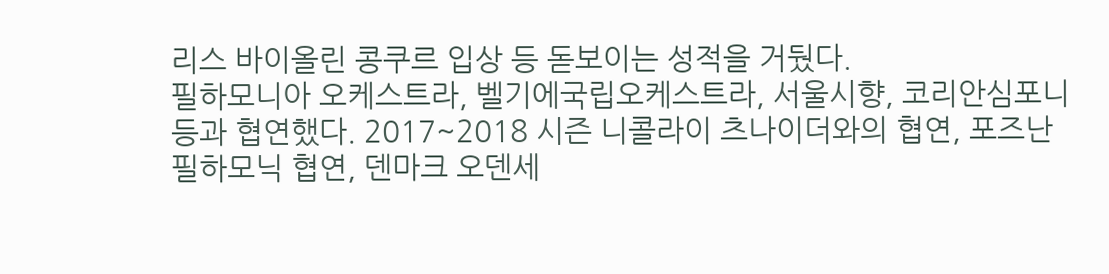리스 바이올린 콩쿠르 입상 등 돋보이는 성적을 거뒀다.
필하모니아 오케스트라, 벨기에국립오케스트라, 서울시향, 코리안심포니 등과 협연했다. 2017~2018 시즌 니콜라이 츠나이더와의 협연, 포즈난 필하모닉 협연, 덴마크 오덴세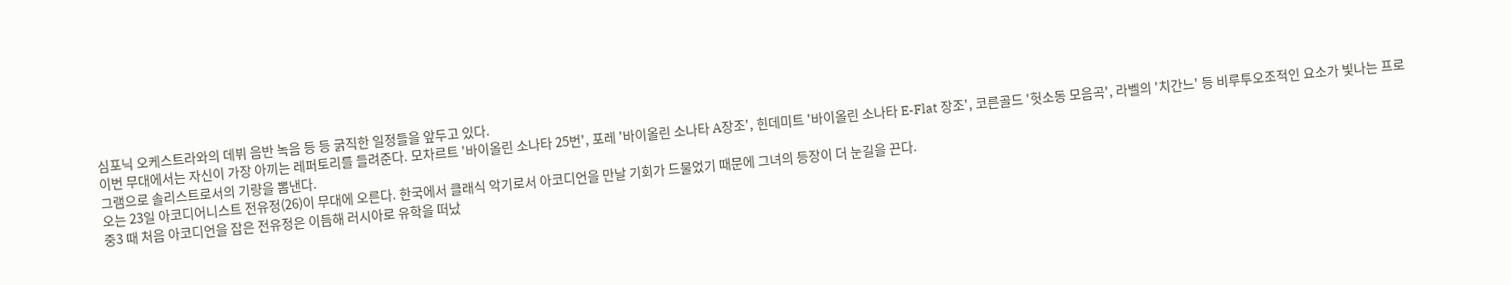심포닉 오케스트라와의 데뷔 음반 녹음 등 등 굵직한 일정들을 앞두고 있다.
이번 무대에서는 자신이 가장 아끼는 레퍼토리를 들려준다. 모차르트 '바이올린 소나타 25번', 포레 '바이올린 소나타 A장조', 힌데미트 '바이올린 소나타 E-Flat 장조', 코른골드 '헛소동 모음곡', 라벨의 '치간느' 등 비루투오조적인 요소가 빛나는 프로그램으로 솔리스트로서의 기량을 뽐낸다.
오는 23일 아코디어니스트 전유정(26)이 무대에 오른다. 한국에서 클래식 악기로서 아코디언을 만날 기회가 드물었기 때문에 그녀의 등장이 더 눈길을 끈다.
중3 때 처음 아코디언을 잡은 전유정은 이듬해 러시아로 유학을 떠났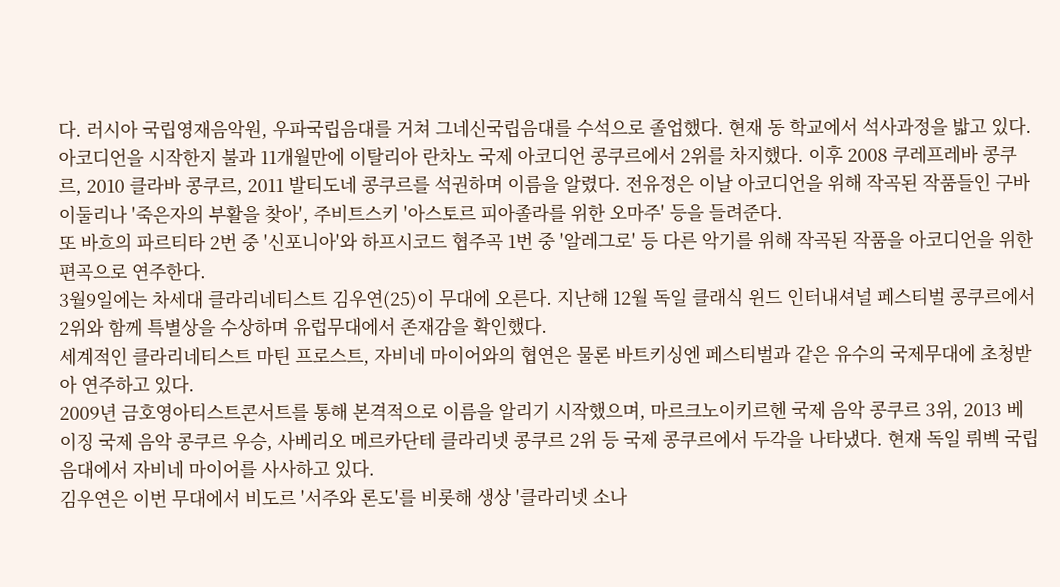다. 러시아 국립영재음악원, 우파국립음대를 거쳐 그네신국립음대를 수석으로 졸업했다. 현재 동 학교에서 석사과정을 밟고 있다.
아코디언을 시작한지 불과 11개월만에 이탈리아 란차노 국제 아코디언 콩쿠르에서 2위를 차지했다. 이후 2008 쿠레프레바 콩쿠르, 2010 클라바 콩쿠르, 2011 발티도네 콩쿠르를 석권하며 이름을 알렸다. 전유정은 이날 아코디언을 위해 작곡된 작품들인 구바이둘리나 '죽은자의 부활을 찾아', 주비트스키 '아스토르 피아졸라를 위한 오마주' 등을 들려준다.
또 바흐의 파르티타 2번 중 '신포니아'와 하프시코드 협주곡 1번 중 '알레그로' 등 다른 악기를 위해 작곡된 작품을 아코디언을 위한 편곡으로 연주한다.
3월9일에는 차세대 클라리네티스트 김우연(25)이 무대에 오른다. 지난해 12월 독일 클래식 윈드 인터내셔널 페스티벌 콩쿠르에서 2위와 함께 특별상을 수상하며 유럽무대에서 존재감을 확인했다.
세계적인 클라리네티스트 마틴 프로스트, 자비네 마이어와의 협연은 물론 바트키싱엔 페스티벌과 같은 유수의 국제무대에 초청받아 연주하고 있다.
2009년 금호영아티스트콘서트를 통해 본격적으로 이름을 알리기 시작했으며, 마르크노이키르헨 국제 음악 콩쿠르 3위, 2013 베이징 국제 음악 콩쿠르 우승, 사베리오 메르카단테 클라리넷 콩쿠르 2위 등 국제 콩쿠르에서 두각을 나타냈다. 현재 독일 뤼벡 국립음대에서 자비네 마이어를 사사하고 있다.
김우연은 이번 무대에서 비도르 '서주와 론도'를 비롯해 생상 '클라리넷 소나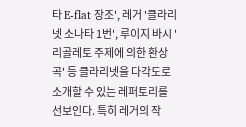타 E-flat 장조', 레거 '클라리넷 소나타 1번', 루이지 바시 '리골레토 주제에 의한 환상곡' 등 클라리넷을 다각도로 소개할 수 있는 레퍼토리를 선보인다. 특히 레거의 작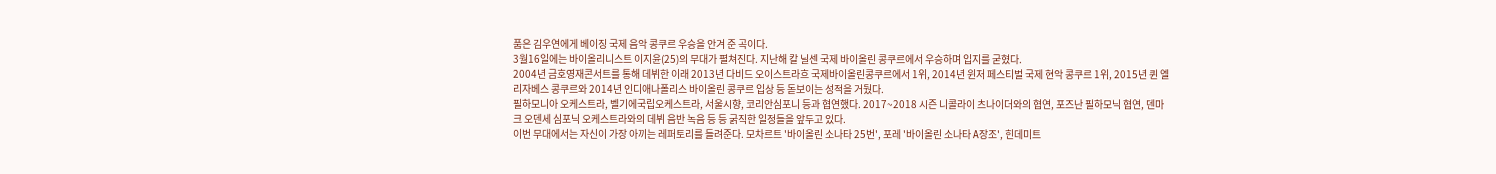품은 김우연에게 베이징 국제 음악 콩쿠르 우승을 안겨 준 곡이다.
3월16일에는 바이올리니스트 이지윤(25)의 무대가 펼쳐진다. 지난해 칼 닐센 국제 바이올린 콩쿠르에서 우승하며 입지를 굳혔다.
2004년 금호영재콘서트를 통해 데뷔한 이래 2013년 다비드 오이스트라흐 국제바이올린콩쿠르에서 1위, 2014년 윈저 페스티벌 국제 현악 콩쿠르 1위, 2015년 퀸 엘리자베스 콩쿠르와 2014년 인디애나폴리스 바이올린 콩쿠르 입상 등 돋보이는 성적을 거뒀다.
필하모니아 오케스트라, 벨기에국립오케스트라, 서울시향, 코리안심포니 등과 협연했다. 2017~2018 시즌 니콜라이 츠나이더와의 협연, 포즈난 필하모닉 협연, 덴마크 오덴세 심포닉 오케스트라와의 데뷔 음반 녹음 등 등 굵직한 일정들을 앞두고 있다.
이번 무대에서는 자신이 가장 아끼는 레퍼토리를 들려준다. 모차르트 '바이올린 소나타 25번', 포레 '바이올린 소나타 A장조', 힌데미트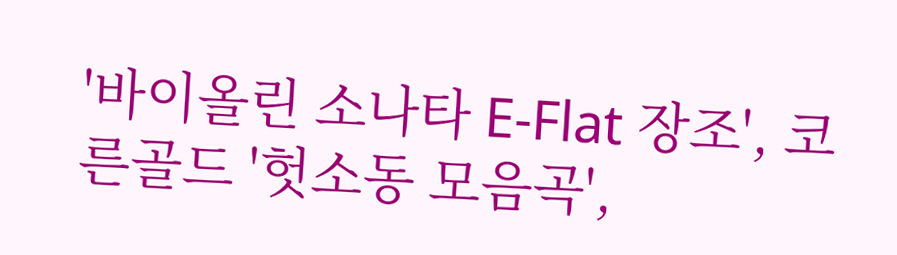'바이올린 소나타 E-Flat 장조', 코른골드 '헛소동 모음곡',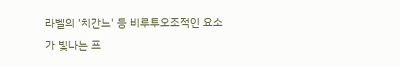라벨의 '치간느' 등 비루투오조적인 요소가 빛나는 프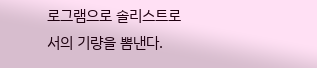로그램으로 솔리스트로서의 기량을 뽐낸다.